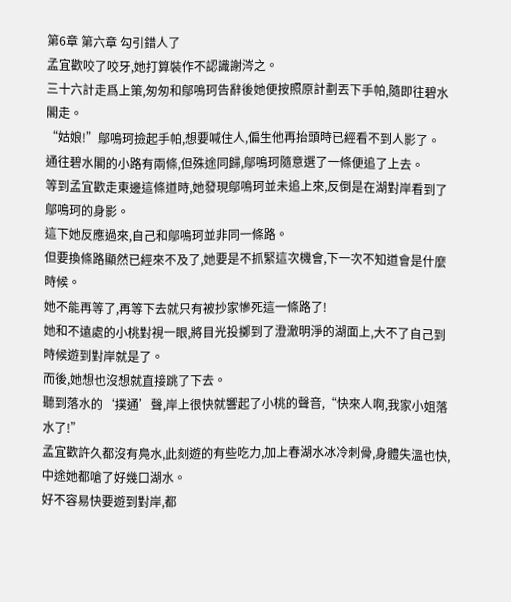第6章 第六章 勾引錯人了
孟宜歡咬了咬牙,她打算裝作不認識謝涔之。
三十六計走爲上策,匆匆和鄔鳴珂告辭後她便按照原計劃丟下手帕,隨即往碧水閣走。
“姑娘!”鄔鳴珂撿起手帕,想要喊住人,偏生他再抬頭時已經看不到人影了。
通往碧水閣的小路有兩條,但殊途同歸,鄔鳴珂隨意選了一條便追了上去。
等到孟宜歡走東邊這條道時,她發現鄔鳴珂並未追上來,反倒是在湖對岸看到了鄔鳴珂的身影。
這下她反應過來,自己和鄔鳴珂並非同一條路。
但要換條路顯然已經來不及了,她要是不抓緊這次機會,下一次不知道會是什麼時候。
她不能再等了,再等下去就只有被抄家慘死這一條路了!
她和不遠處的小桃對視一眼,將目光投擲到了澄澈明淨的湖面上,大不了自己到時候遊到對岸就是了。
而後,她想也沒想就直接跳了下去。
聽到落水的‘撲通’聲,岸上很快就響起了小桃的聲音,“快來人啊,我家小姐落水了!”
孟宜歡許久都沒有鳧水,此刻遊的有些吃力,加上春湖水冰冷刺骨,身體失溫也快,中途她都嗆了好幾口湖水。
好不容易快要遊到對岸,都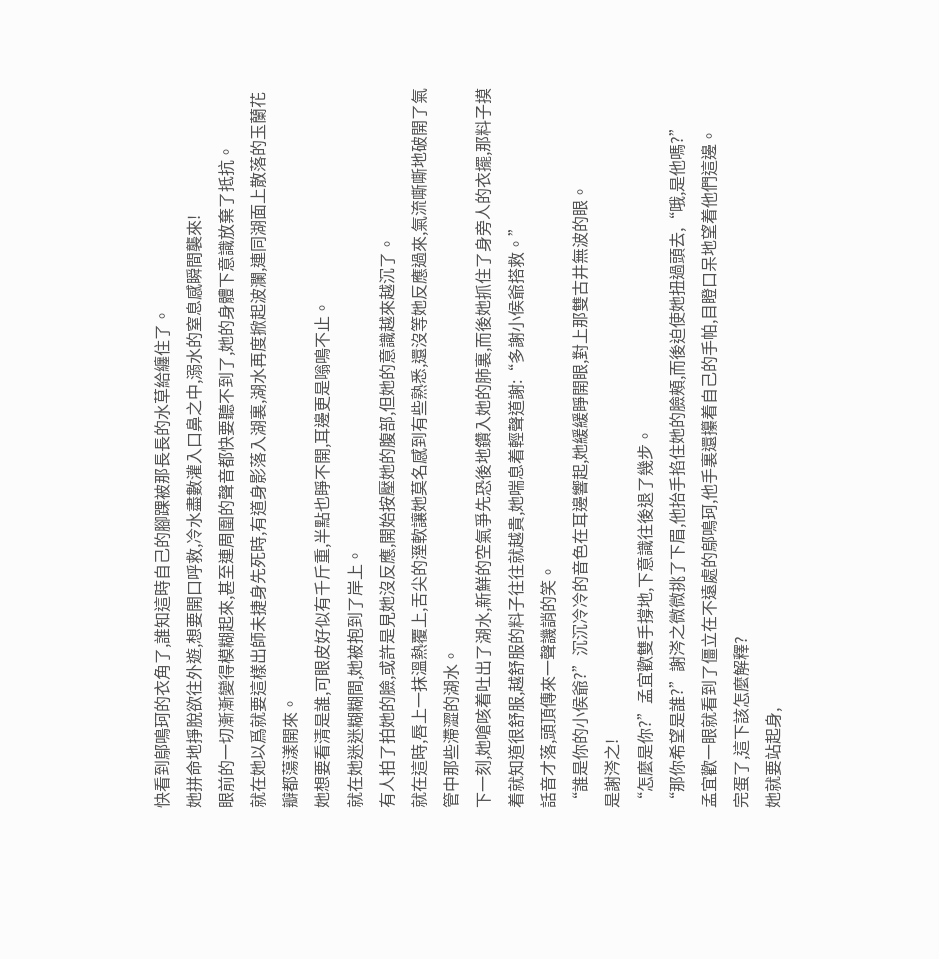快看到鄔鳴珂的衣角了,誰知這時自己的腳踝被那長長的水草給纏住了。
她拼命地掙脫欲往外遊,想要開口呼救,冷水盡數灌入口鼻之中,溺水的窒息感瞬間襲來!
眼前的一切漸漸變得模糊起來,甚至連周圍的聲音都快要聽不到了,她的身體下意識放棄了抵抗。
就在她以爲就要這樣出師未捷身先死時,有道身影落入湖裏,湖水再度掀起波瀾,連同湖面上散落的玉蘭花瓣都蕩漾開來。
她想要看清是誰,可眼皮好似有千斤重,半點也睜不開,耳邊更是嗡鳴不止。
就在她迷迷糊糊間,她被抱到了岸上。
有人拍了拍她的臉,或許是見她沒反應,開始按壓她的腹部,但她的意識越來越沉了。
就在這時,唇上一抹溫熱覆上,舌尖的溼軟讓她莫名感到有些熟悉,還沒等她反應過來,氣流嘶嘶地破開了氣管中那些滯澀的湖水。
下一刻,她嗆咳着吐出了湖水,新鮮的空氣爭先恐後地鑽入她的肺裏,而後她抓住了身旁人的衣擺,那料子摸着就知道很舒服,越舒服的料子往往就越貴,她喘息着輕聲道謝:“多謝小侯爺搭救。”
話音才落,頭頂傳來一聲譏誚的笑。
“誰是你的小侯爺?”沉沉冷冷的音色在耳邊響起,她緩緩睜開眼,對上那雙古井無波的眼。
是謝涔之!
“怎麼是你?”孟宜歡雙手撐地,下意識往後退了幾步。
“那你希望是誰?”謝涔之微微挑了下眉,他抬手掐住她的臉頰,而後迫使她扭過頭去,“哦,是他嗎?”
孟宜歡一眼就看到了僵立在不遠處的鄔鳴珂,他手裏還攥着自己的手帕,目瞪口呆地望着他們這邊。
完蛋了,這下該怎麼解釋?
她就要站起身,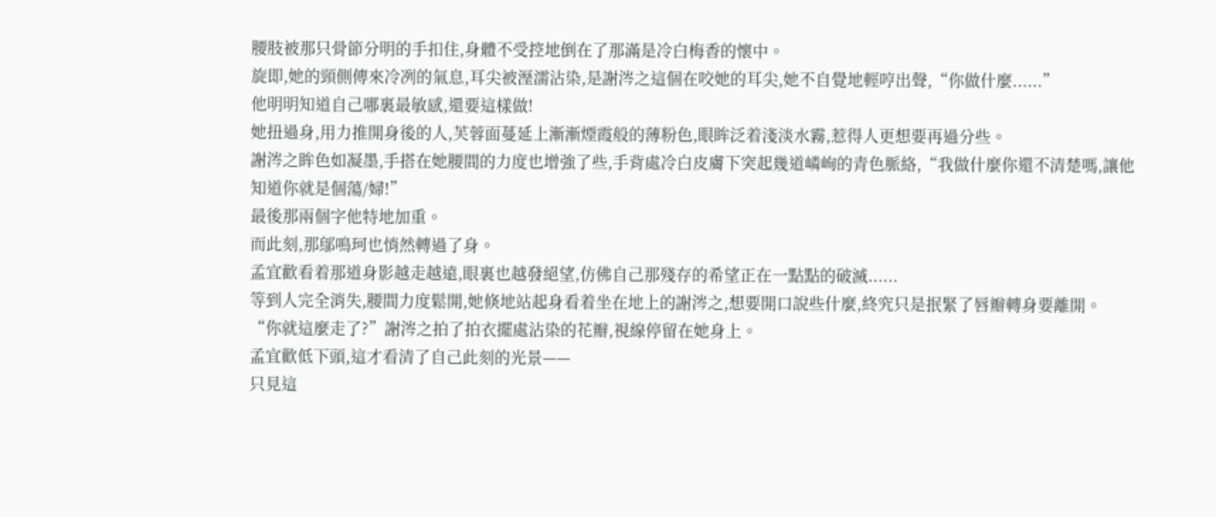腰肢被那只骨節分明的手扣住,身體不受控地倒在了那滿是冷白梅香的懷中。
旋即,她的頸側傳來冷冽的氣息,耳尖被溼濡沾染,是謝涔之這個在咬她的耳尖,她不自覺地輕哼出聲,“你做什麼......”
他明明知道自己哪裏最敏感,還要這樣做!
她扭過身,用力推開身後的人,芙蓉面蔓延上漸漸煙霞般的薄粉色,眼眸泛着淺淡水霧,惹得人更想要再過分些。
謝涔之眸色如凝墨,手搭在她腰間的力度也增強了些,手背處冷白皮膚下突起幾道嶙峋的青色脈絡,“我做什麼你還不清楚嗎,讓他知道你就是個蕩/婦!”
最後那兩個字他特地加重。
而此刻,那鄔鳴珂也悄然轉過了身。
孟宜歡看着那道身影越走越遠,眼裏也越發絕望,仿佛自己那殘存的希望正在一點點的破滅......
等到人完全消失,腰間力度鬆開,她倏地站起身看着坐在地上的謝涔之,想要開口說些什麼,終究只是抿緊了唇瓣轉身要離開。
“你就這麼走了?”謝涔之拍了拍衣擺處沾染的花瓣,視線停留在她身上。
孟宜歡低下頭,這才看清了自己此刻的光景——
只見這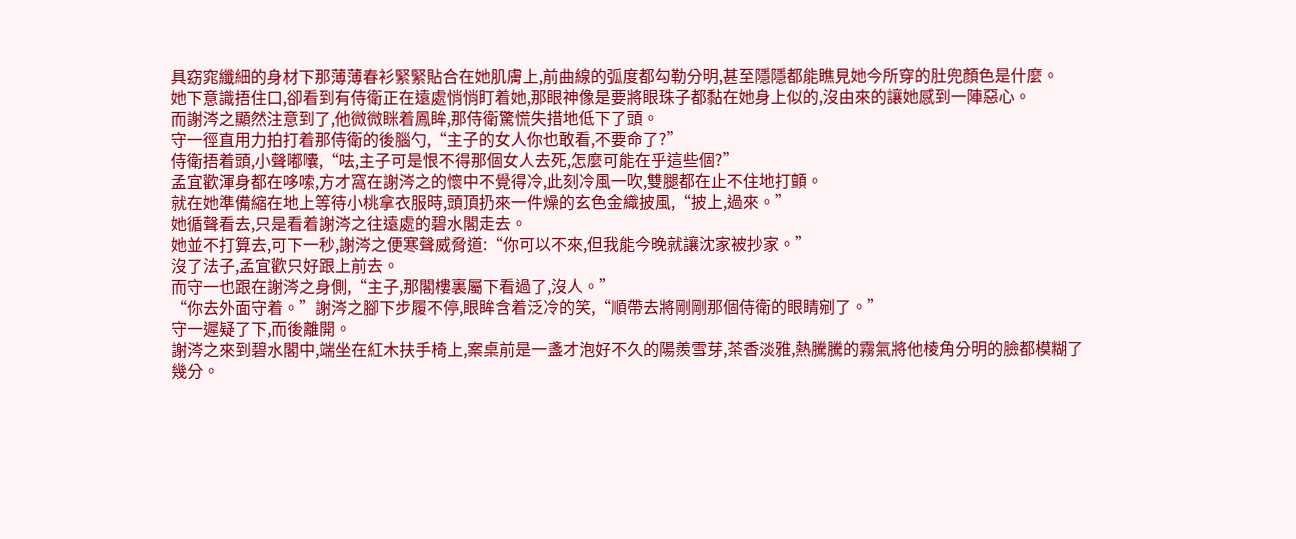具窈窕纖細的身材下那薄薄春衫緊緊貼合在她肌膚上,前曲線的弧度都勾勒分明,甚至隱隱都能瞧見她今所穿的肚兜顏色是什麼。
她下意識捂住口,卻看到有侍衛正在遠處悄悄盯着她,那眼神像是要將眼珠子都黏在她身上似的,沒由來的讓她感到一陣惡心。
而謝涔之顯然注意到了,他微微眯着鳳眸,那侍衛驚慌失措地低下了頭。
守一徑直用力拍打着那侍衛的後腦勺,“主子的女人你也敢看,不要命了?”
侍衛捂着頭,小聲嘟囔,“呿,主子可是恨不得那個女人去死,怎麼可能在乎這些個?”
孟宜歡渾身都在哆嗦,方才窩在謝涔之的懷中不覺得冷,此刻冷風一吹,雙腿都在止不住地打顫。
就在她準備縮在地上等待小桃拿衣服時,頭頂扔來一件燥的玄色金織披風,“披上,過來。”
她循聲看去,只是看着謝涔之往遠處的碧水閣走去。
她並不打算去,可下一秒,謝涔之便寒聲威脅道:“你可以不來,但我能今晚就讓沈家被抄家。”
沒了法子,孟宜歡只好跟上前去。
而守一也跟在謝涔之身側,“主子,那閣樓裏屬下看過了,沒人。”
“你去外面守着。”謝涔之腳下步履不停,眼眸含着泛冷的笑,“順帶去將剛剛那個侍衛的眼睛剜了。”
守一遲疑了下,而後離開。
謝涔之來到碧水閣中,端坐在紅木扶手椅上,案桌前是一盞才泡好不久的陽羨雪芽,茶香淡雅,熱騰騰的霧氣將他棱角分明的臉都模糊了幾分。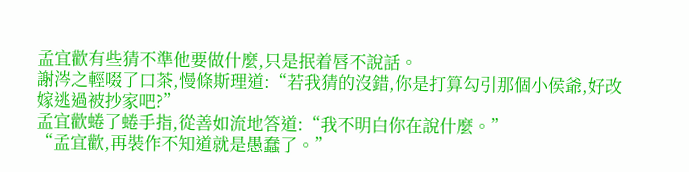孟宜歡有些猜不準他要做什麼,只是抿着唇不說話。
謝涔之輕啜了口茶,慢條斯理道:“若我猜的沒錯,你是打算勾引那個小侯爺,好改嫁逃過被抄家吧?”
孟宜歡蜷了蜷手指,從善如流地答道:“我不明白你在說什麼。”
“孟宜歡,再裝作不知道就是愚蠢了。”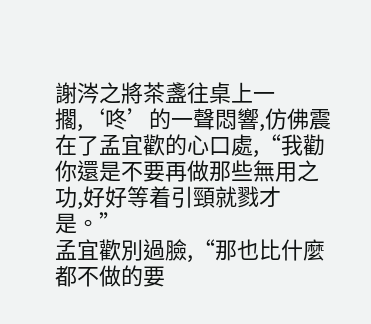謝涔之將茶盞往桌上一擱,‘咚’的一聲悶響,仿佛震在了孟宜歡的心口處,“我勸你還是不要再做那些無用之功,好好等着引頸就戮才是。”
孟宜歡別過臉,“那也比什麼都不做的要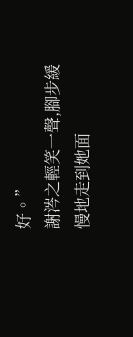好。”
謝涔之輕笑一聲,腳步緩慢地走到她面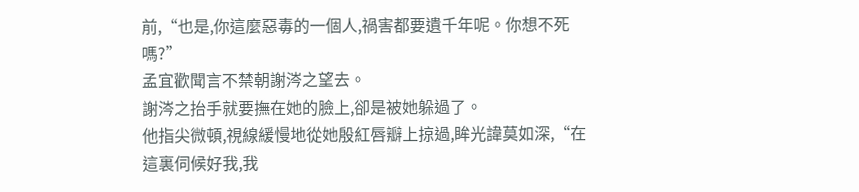前,“也是,你這麼惡毒的一個人,禍害都要遺千年呢。你想不死嗎?”
孟宜歡聞言不禁朝謝涔之望去。
謝涔之抬手就要撫在她的臉上,卻是被她躲過了。
他指尖微頓,視線緩慢地從她殷紅唇瓣上掠過,眸光諱莫如深,“在這裏伺候好我,我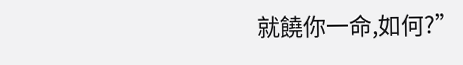就饒你一命,如何?”